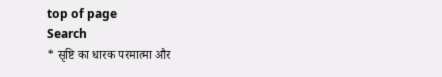top of page
Search
* सृष्टि का धारक परमात्मा और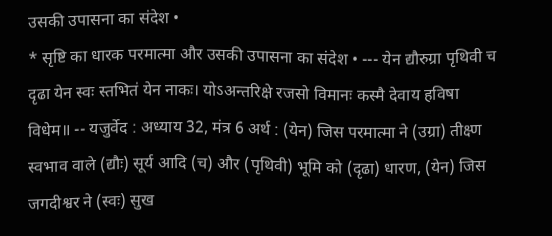उसकी उपासना का संदेश •
* सृष्टि का धारक परमात्मा और उसकी उपासना का संदेश • --- येन द्यौरुग्रा पृथिवी च दृढा येन स्वः स्तभितं येन नाकः। योऽअन्तरिक्षे रजसो विमानः कस्मै देवाय हविषा विधेम॥ -- यजुर्वेद : अध्याय 32, मंत्र 6 अर्थ : (येन) जिस परमात्मा ने (उग्रा) तीक्ष्ण स्वभाव वाले (द्यौः) सूर्य आदि (च) और (पृथिवी) भूमि को (दृढा) धारण, (येन) जिस जगदीश्वर ने (स्वः) सुख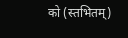को (स्तभितम्)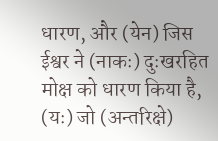धारण, और (येन) जिस ईश्वर ने (नाकः) दुःखरहित मोक्ष को धारण किया है, (यः) जो (अन्तरिक्षे)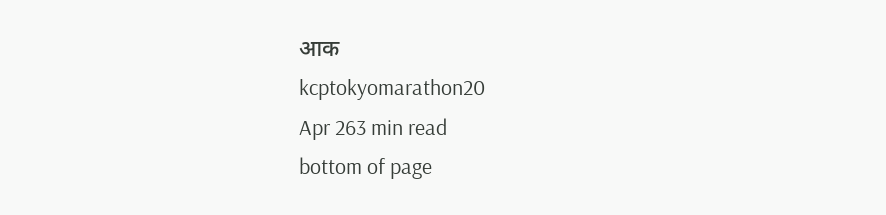आक
kcptokyomarathon20
Apr 263 min read
bottom of page